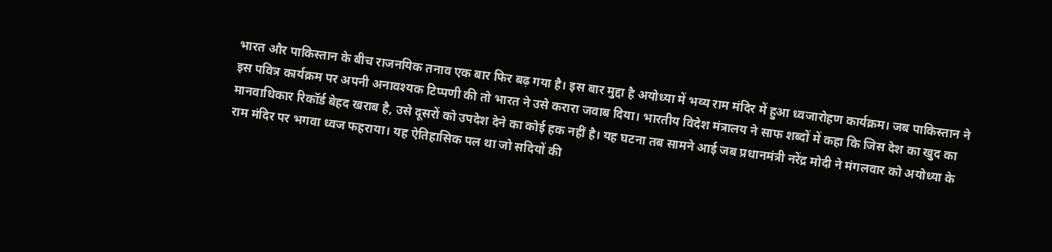भारत और पाकिस्तान के बीच राजनयिक तनाव एक बार फिर बढ़ गया है। इस बार मुद्दा है अयोध्या में भव्य राम मंदिर में हुआ ध्वजारोहण कार्यक्रम। जब पाकिस्तान ने इस पवित्र कार्यक्रम पर अपनी अनावश्यक टिप्पणी की तो भारत ने उसे करारा जवाब दिया। भारतीय विदेश मंत्रालय ने साफ शब्दों में कहा कि जिस देश का खुद का मानवाधिकार रिकॉर्ड बेहद खराब है, उसे दूसरों को उपदेश देने का कोई हक नहीं है। यह घटना तब सामने आई जब प्रधानमंत्री नरेंद्र मोदी ने मंगलवार को अयोध्या के राम मंदिर पर भगवा ध्वज फहराया। यह ऐतिहासिक पल था जो सदियों की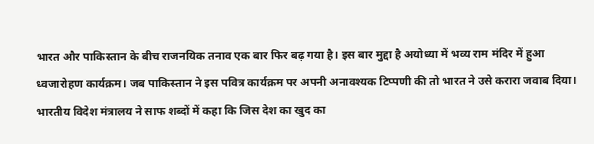भारत और पाकिस्तान के बीच राजनयिक तनाव एक बार फिर बढ़ गया है। इस बार मुद्दा है अयोध्या में भव्य राम मंदिर में हुआ ध्वजारोहण कार्यक्रम। जब पाकिस्तान ने इस पवित्र कार्यक्रम पर अपनी अनावश्यक टिप्पणी की तो भारत ने उसे करारा जवाब दिया। भारतीय विदेश मंत्रालय ने साफ शब्दों में कहा कि जिस देश का खुद का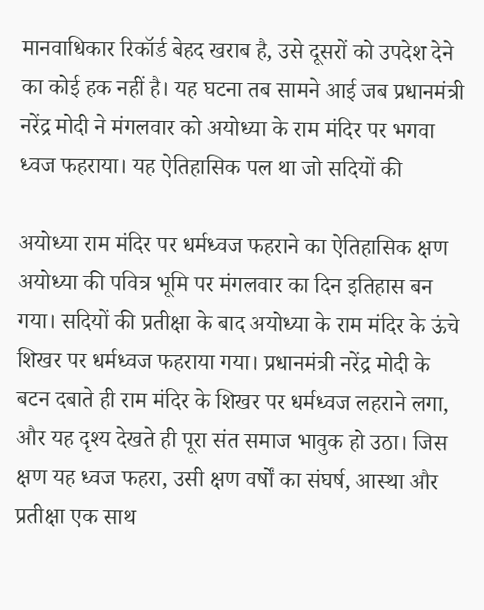मानवाधिकार रिकॉर्ड बेहद खराब है, उसे दूसरों को उपदेश देने का कोई हक नहीं है। यह घटना तब सामने आई जब प्रधानमंत्री नरेंद्र मोदी ने मंगलवार को अयोध्या के राम मंदिर पर भगवा ध्वज फहराया। यह ऐतिहासिक पल था जो सदियों की

अयोध्या राम मंदिर पर धर्मध्वज फहराने का ऐतिहासिक क्षण अयोध्या की पवित्र भूमि पर मंगलवार का दिन इतिहास बन गया। सदियों की प्रतीक्षा के बाद अयोध्या के राम मंदिर के ऊंचे शिखर पर धर्मध्वज फहराया गया। प्रधानमंत्री नरेंद्र मोदी के बटन दबाते ही राम मंदिर के शिखर पर धर्मध्वज लहराने लगा, और यह दृश्य देखते ही पूरा संत समाज भावुक हो उठा। जिस क्षण यह ध्वज फहरा, उसी क्षण वर्षों का संघर्ष, आस्था और प्रतीक्षा एक साथ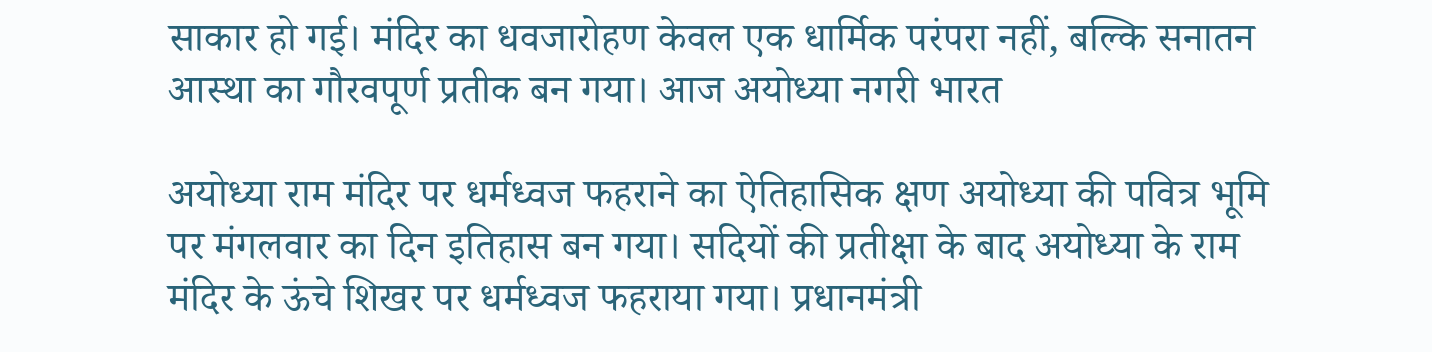साकार हो गई। मंदिर का धवजारोहण केवल एक धार्मिक परंपरा नहीं, बल्कि सनातन आस्था का गौरवपूर्ण प्रतीक बन गया। आज अयोध्या नगरी भारत

अयोध्या राम मंदिर पर धर्मध्वज फहराने का ऐतिहासिक क्षण अयोध्या की पवित्र भूमि पर मंगलवार का दिन इतिहास बन गया। सदियों की प्रतीक्षा के बाद अयोध्या के राम मंदिर के ऊंचे शिखर पर धर्मध्वज फहराया गया। प्रधानमंत्री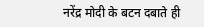नरेंद्र मोदी के बटन दबाते ही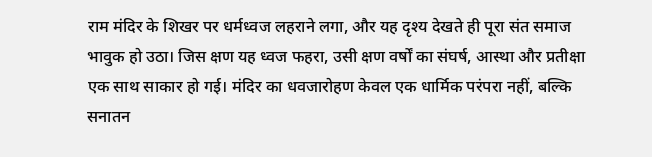राम मंदिर के शिखर पर धर्मध्वज लहराने लगा, और यह दृश्य देखते ही पूरा संत समाज भावुक हो उठा। जिस क्षण यह ध्वज फहरा, उसी क्षण वर्षों का संघर्ष, आस्था और प्रतीक्षा एक साथ साकार हो गई। मंदिर का धवजारोहण केवल एक धार्मिक परंपरा नहीं, बल्कि सनातन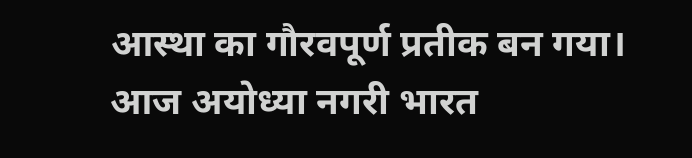आस्था का गौरवपूर्ण प्रतीक बन गया। आज अयोध्या नगरी भारत